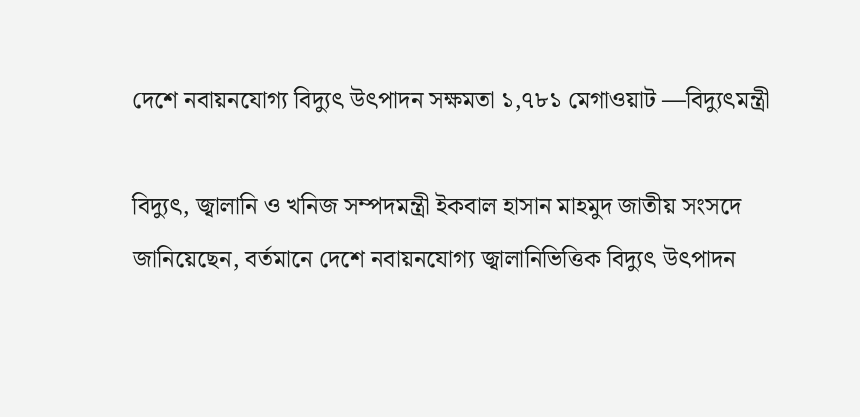দেশে নবায়নযোগ্য বিদ্যুৎ উৎপাদন সক্ষমতা ১,৭৮১ মেগাওয়াট —বিদ্যুৎমন্ত্রী

বিদ্যুৎ, জ্বালানি ও খনিজ সম্পদমন্ত্রী ইকবাল হাসান মাহমুদ জাতীয় সংসদে জানিয়েছেন, বর্তমানে দেশে নবায়নযোগ্য জ্বালানিভিত্তিক বিদ্যুৎ উৎপাদন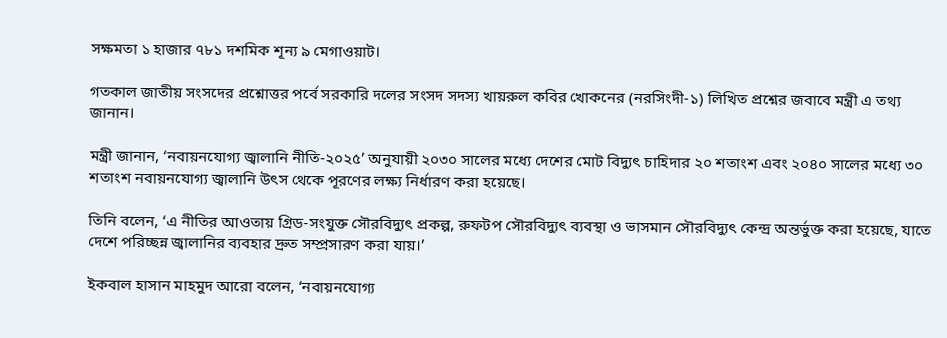সক্ষমতা ১ হাজার ৭৮১ দশমিক শূন্য ৯ মেগাওয়াট।

গতকাল জাতীয় সংসদের প্রশ্নোত্তর পর্বে সরকারি দলের সংসদ সদস্য খায়রুল কবির খোকনের (নরসিংদী-১) লিখিত প্রশ্নের জবাবে মন্ত্রী এ তথ্য জানান।

মন্ত্রী জানান, ‘নবায়নযোগ্য জ্বালানি নীতি-২০২৫’ অনুযায়ী ২০৩০ সালের মধ্যে দেশের মোট বিদ্যুৎ চাহিদার ২০ শতাংশ এবং ২০৪০ সালের মধ্যে ৩০ শতাংশ নবায়নযোগ্য জ্বালানি উৎস থেকে পূরণের লক্ষ্য নির্ধারণ করা হয়েছে।

তিনি বলেন, ‘এ নীতির আওতায় গ্রিড-সংযুক্ত সৌরবিদ্যুৎ প্রকল্প, রুফটপ সৌরবিদ্যুৎ ব্যবস্থা ও ভাসমান সৌরবিদ্যুৎ কেন্দ্র অন্তর্ভুক্ত করা হয়েছে, যাতে দেশে পরিচ্ছন্ন জ্বালানির ব্যবহার দ্রুত সম্প্রসারণ করা যায়।’

ইকবাল হাসান মাহমুদ আরো বলেন, ‘নবায়নযোগ্য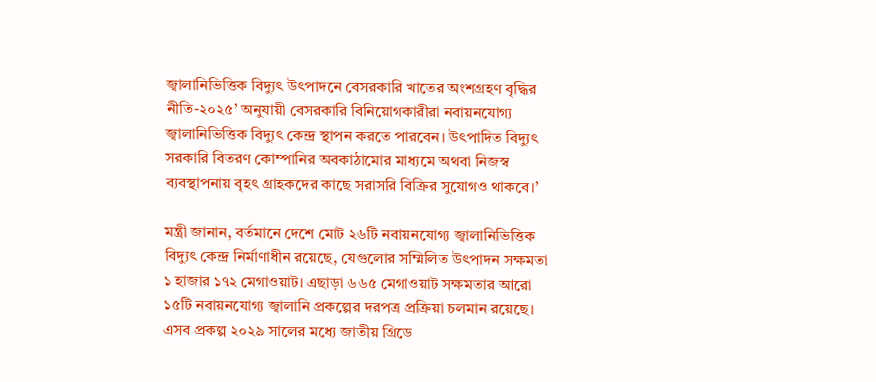জ্বালানিভিত্তিক বিদ্যুৎ উৎপাদনে বেসরকারি খাতের অংশগ্রহণ বৃদ্ধির নীতি-২০২৫’ অনুযায়ী বেসরকারি বিনিয়োগকারীরা নবায়নযোগ্য জ্বালানিভিত্তিক বিদ্যুৎ কেন্দ্র স্থাপন করতে পারবেন। উৎপাদিত বিদ্যুৎ সরকারি বিতরণ কোম্পানির অবকাঠামোর মাধ্যমে অথবা নিজস্ব ব্যবস্থাপনায় বৃহৎ গ্রাহকদের কাছে সরাসরি বিক্রির সুযোগও থাকবে।’

মন্ত্রী জানান, বর্তমানে দেশে মোট ২৬টি নবায়নযোগ্য জ্বালানিভিত্তিক বিদ্যুৎ কেন্দ্র নির্মাণাধীন রয়েছে, যেগুলোর সম্মিলিত উৎপাদন সক্ষমতা ১ হাজার ১৭২ মেগাওয়াট। এছাড়া ৬৬৫ মেগাওয়াট সক্ষমতার আরো ১৫টি নবায়নযোগ্য জ্বালানি প্রকল্পের দরপত্র প্রক্রিয়া চলমান রয়েছে। এসব প্রকল্প ২০২৯ সালের মধ্যে জাতীয় গ্রিডে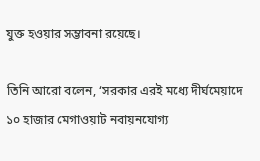যুক্ত হওয়ার সম্ভাবনা রয়েছে।

তিনি আরো বলেন, ‘সরকার এরই মধ্যে দীর্ঘমেয়াদে ১০ হাজার মেগাওয়াট নবায়নযোগ্য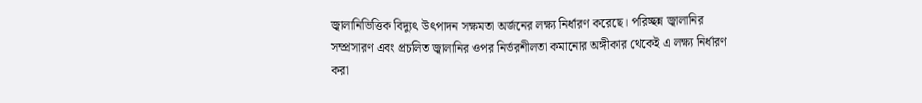জ্বালানিভিত্তিক বিদ্যুৎ উৎপাদন সক্ষমতা অর্জনের লক্ষ্য নির্ধারণ করেছে। পরিচ্ছন্ন জ্বালানির সম্প্রসারণ এবং প্রচলিত জ্বালানির ওপর নির্ভরশীলতা কমানোর অঙ্গীকার থেকেই এ লক্ষ্য নির্ধারণ করা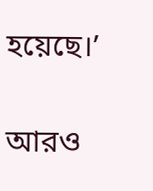হয়েছে।’

আরও